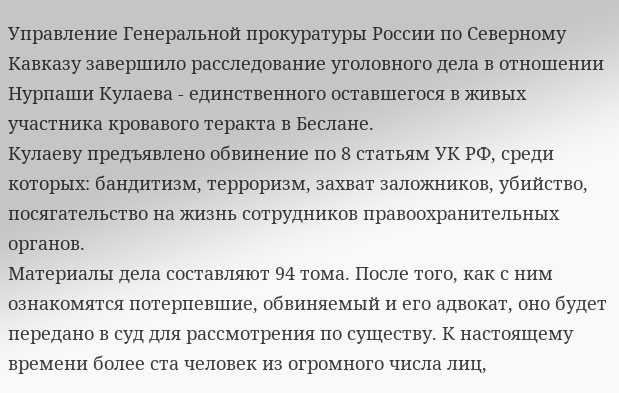Управление Генеральной прокуратуры России по Северному Кавказу завершило расследование уголовного дела в отношении Нурпаши Кулаева - единственного оставшегося в живых участника кровавого теракта в Беслане.
Кулаеву предъявлено обвинение по 8 статьям УК РФ, среди которых: бандитизм, терроризм, захват заложников, убийство, посягательство на жизнь сотрудников правоохранительных органов.
Материалы дела составляют 94 тома. После того, как с ним ознакомятся потерпевшие, обвиняемый и его адвокат, оно будет передано в суд для рассмотрения по существу. К настоящему времени более ста человек из огромного числа лиц,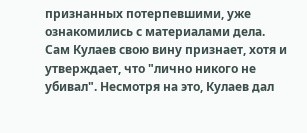признанных потерпевшими, уже ознакомились с материалами дела.
Сам Кулаев свою вину признает, хотя и утверждает, что "лично никого не убивал". Несмотря на это, Кулаев дал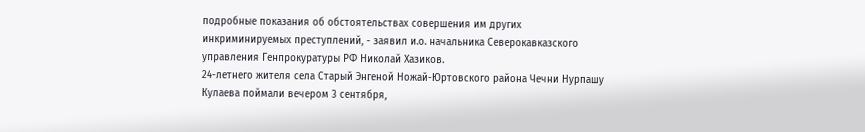подробные показания об обстоятельствах совершения им других инкриминируемых преступлений, - заявил и.о. начальника Северокавказского управления Генпрокуратуры РФ Николай Хазиков.
24-летнего жителя села Старый Энгеной Ножай-Юртовского района Чечни Нурпашу Кулаева поймали вечером 3 сентября,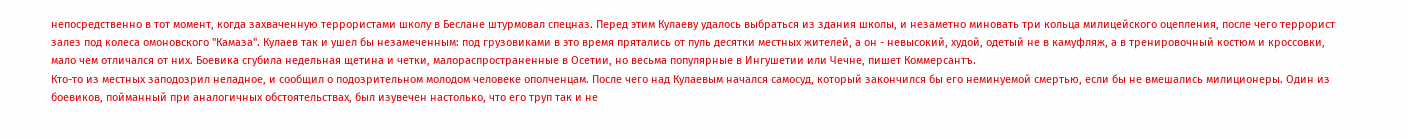непосредственно в тот момент, когда захваченную террористами школу в Беслане штурмовал спецназ. Перед этим Кулаеву удалось выбраться из здания школы, и незаметно миновать три кольца милицейского оцепления, после чего террорист залез под колеса омоновского "Камаза". Кулаев так и ушел бы незамеченным: под грузовиками в это время прятались от пуль десятки местных жителей, а он - невысокий, худой, одетый не в камуфляж, а в тренировочный костюм и кроссовки, мало чем отличался от них. Боевика сгубила недельная щетина и четки, малораспространенные в Осетии, но весьма популярные в Ингушетии или Чечне, пишет Коммерсантъ.
Кто-то из местных заподозрил неладное, и сообщил о подозрительном молодом человеке ополченцам. После чего над Кулаевым начался самосуд, который закончился бы его неминуемой смертью, если бы не вмешались милиционеры. Один из боевиков, пойманный при аналогичных обстоятельствах, был изувечен настолько, что его труп так и не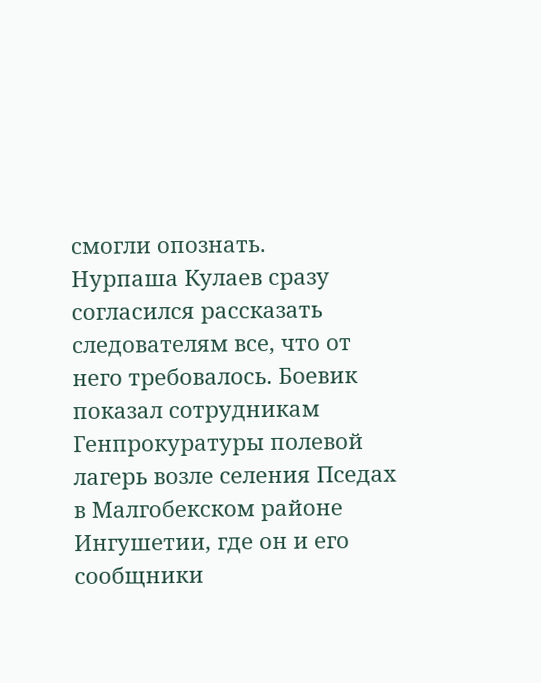смогли опознать.
Нурпаша Кулаев сразу согласился рассказать следователям все, что от него требовалось. Боевик показал сотрудникам Генпрокуратуры полевой лагерь возле селения Пседах в Малгобекском районе Ингушетии, где он и его сообщники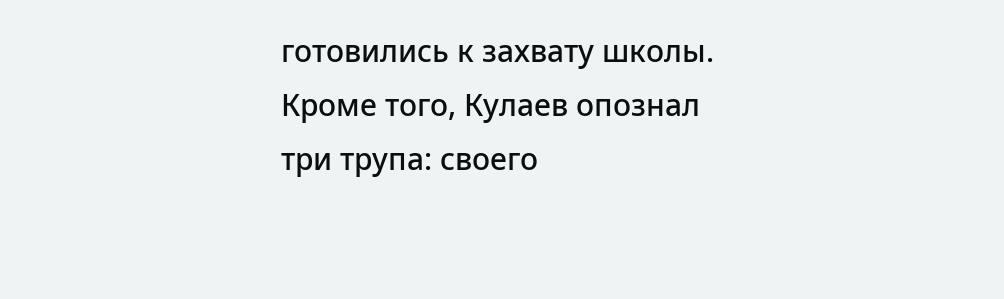готовились к захвату школы.
Кроме того, Кулаев опознал три трупа: своего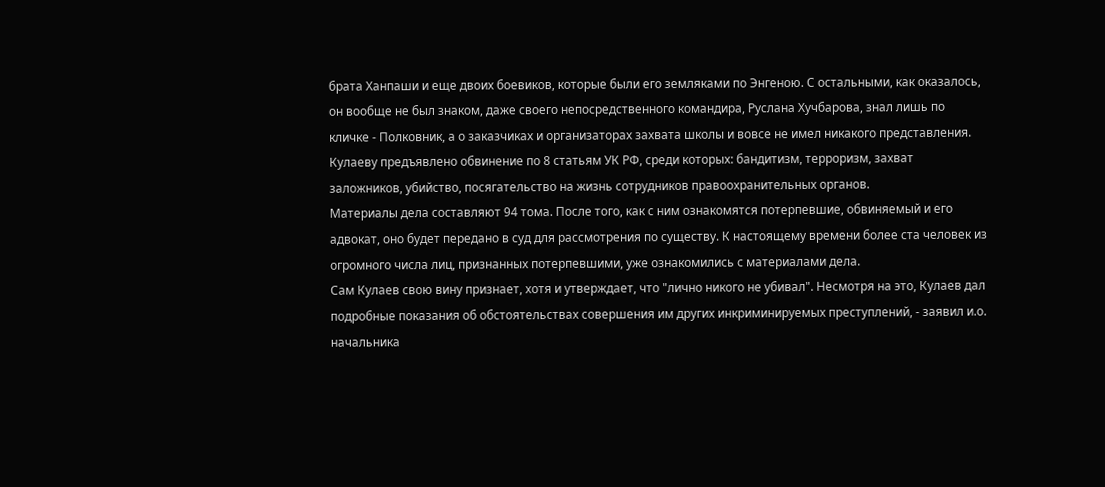брата Ханпаши и еще двоих боевиков, которые были его земляками по Энгеною. С остальными, как оказалось, он вообще не был знаком, даже своего непосредственного командира, Руслана Хучбарова, знал лишь по кличке - Полковник, а о заказчиках и организаторах захвата школы и вовсе не имел никакого представления.
Кулаеву предъявлено обвинение по 8 статьям УК РФ, среди которых: бандитизм, терроризм, захват заложников, убийство, посягательство на жизнь сотрудников правоохранительных органов.
Материалы дела составляют 94 тома. После того, как с ним ознакомятся потерпевшие, обвиняемый и его адвокат, оно будет передано в суд для рассмотрения по существу. К настоящему времени более ста человек из огромного числа лиц, признанных потерпевшими, уже ознакомились с материалами дела.
Сам Кулаев свою вину признает, хотя и утверждает, что "лично никого не убивал". Несмотря на это, Кулаев дал подробные показания об обстоятельствах совершения им других инкриминируемых преступлений, - заявил и.о. начальника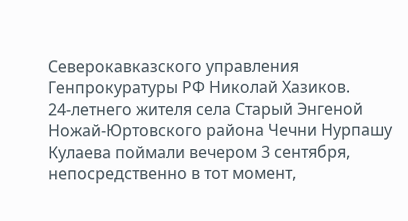Северокавказского управления Генпрокуратуры РФ Николай Хазиков.
24-летнего жителя села Старый Энгеной Ножай-Юртовского района Чечни Нурпашу Кулаева поймали вечером 3 сентября, непосредственно в тот момент,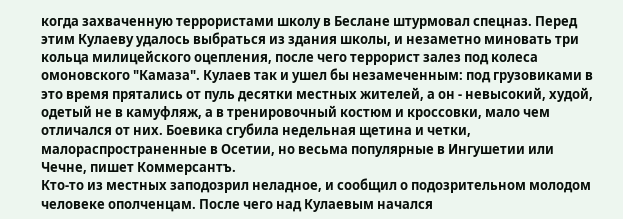когда захваченную террористами школу в Беслане штурмовал спецназ. Перед этим Кулаеву удалось выбраться из здания школы, и незаметно миновать три кольца милицейского оцепления, после чего террорист залез под колеса омоновского "Камаза". Кулаев так и ушел бы незамеченным: под грузовиками в это время прятались от пуль десятки местных жителей, а он - невысокий, худой, одетый не в камуфляж, а в тренировочный костюм и кроссовки, мало чем отличался от них. Боевика сгубила недельная щетина и четки, малораспространенные в Осетии, но весьма популярные в Ингушетии или Чечне, пишет Коммерсантъ.
Кто-то из местных заподозрил неладное, и сообщил о подозрительном молодом человеке ополченцам. После чего над Кулаевым начался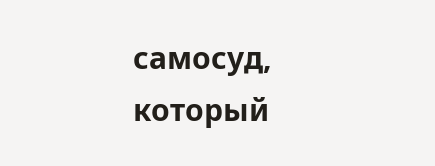самосуд, который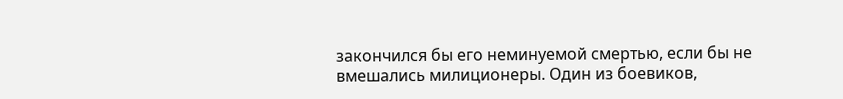закончился бы его неминуемой смертью, если бы не вмешались милиционеры. Один из боевиков,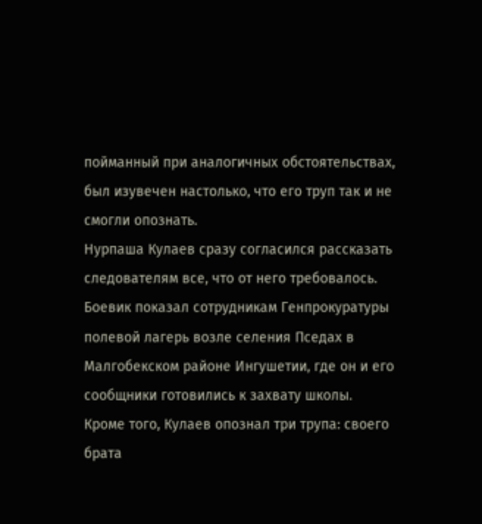пойманный при аналогичных обстоятельствах, был изувечен настолько, что его труп так и не смогли опознать.
Нурпаша Кулаев сразу согласился рассказать следователям все, что от него требовалось. Боевик показал сотрудникам Генпрокуратуры полевой лагерь возле селения Пседах в Малгобекском районе Ингушетии, где он и его сообщники готовились к захвату школы.
Кроме того, Кулаев опознал три трупа: своего брата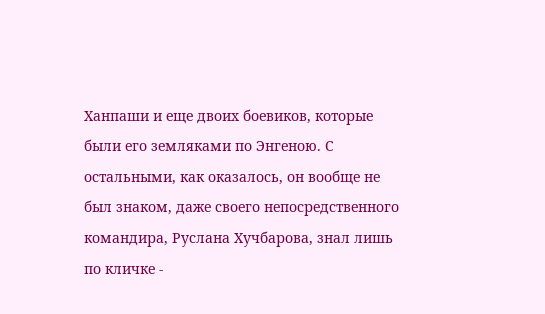Ханпаши и еще двоих боевиков, которые были его земляками по Энгеною. С остальными, как оказалось, он вообще не был знаком, даже своего непосредственного командира, Руслана Хучбарова, знал лишь по кличке -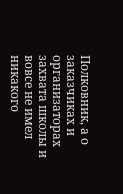Полковник, а о заказчиках и организаторах захвата школы и вовсе не имел никакого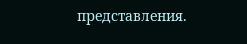представления.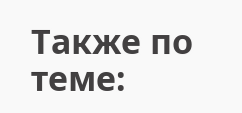Также по теме: